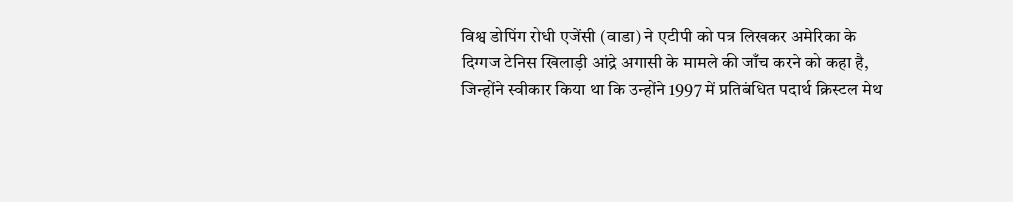विश्व डोपिंग रोधी एजेंसी (वाडा) ने एटीपी को पत्र लिखकर अमेरिका के दिग्गज टेनिस खिलाड़ी आंद्रे अगासी के मामले की जाँच करने को कहा है, जिन्होंने स्वीकार किया था कि उन्होंने 1997 में प्रतिबंधित पदार्थ क्रिस्टल मेथ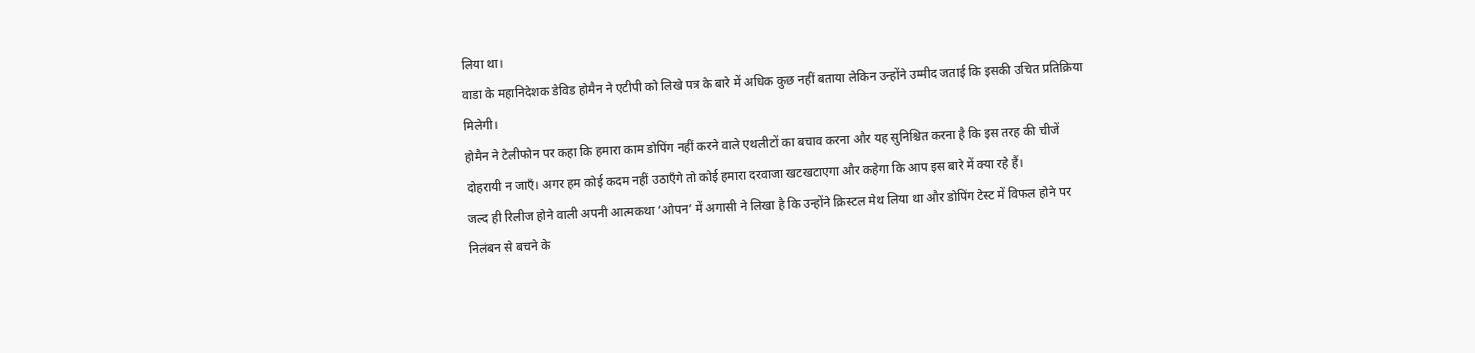लिया था।
वाडा के महानिदेशक डेविड होमैन ने एटीपी को लिखे पत्र के बारे में अधिक कुछ नहीं बताया लेकिन उन्होंने उम्मीद जताई कि इसकी उचित प्रतिक्रिया मिलेगी।
होमैन ने टेलीफोन पर कहा कि हमारा काम डोपिंग नहीं करने वाले एथलीटों का बचाव करना और यह सुनिश्चित करना है कि इस तरह की चीजें दोहरायी न जाएँ। अगर हम कोई कदम नहीं उठाएँगे तो कोई हमारा दरवाजा खटखटाएगा और कहेगा कि आप इस बारे में क्या रहे हैं।
जल्द ही रिलीज होने वाली अपनी आत्मकथा ‘ओपन’ में अगासी ने लिखा है कि उन्होंने क्रिस्टल मेथ लिया था और डोपिंग टेस्ट में विफल होने पर निलंबन से बचने के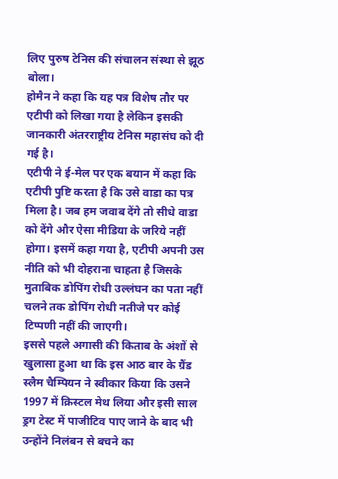लिए पुरुष टेनिस की संचालन संस्था से झूठ बोला।
होमैन ने कहा कि यह पत्र विशेष तौर पर एटीपी को लिखा गया है लेकिन इसकी जानकारी अंतरराष्ट्रीय टेनिस महासंघ को दी गई है।
एटीपी ने ई-मेल पर एक बयान में कहा कि एटीपी पुष्टि करता है कि उसे वाडा का पत्र मिला है। जब हम जवाब देंगे तो सीधे वाडा को देंगे और ऐसा मीडिया के जरिये नहीं होगा। इसमें कहा गया है, एटीपी अपनी उस नीति को भी दोहराना चाहता है जिसके मुताबिक डोपिंग रोधी उल्लंघन का पता नहीं चलने तक डोपिंग रोधी नतीजे पर कोई टिप्पणी नहीं की जाएगी।
इससे पहले अगासी की किताब के अंशों से खुलासा हुआ था कि इस आठ बार के ग्रैंड स्लैम चैम्पियन ने स्वीकार किया कि उसने 1997 में क्रिस्टल मेथ लिया और इसी साल ड्रग टेस्ट में पाजीटिव पाए जाने के बाद भी उन्होंने निलंबन से बचने का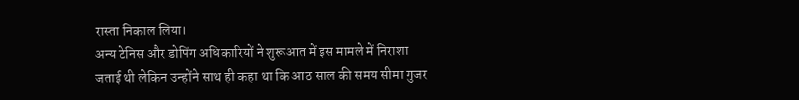रास्ता निकाल लिया।
अन्य टेनिस और डोपिंग अधिकारियों ने शुरूआत में इस मामले में निराशा जताई थी लेकिन उन्होंने साथ ही कहा था कि आठ साल की समय सीमा गुजर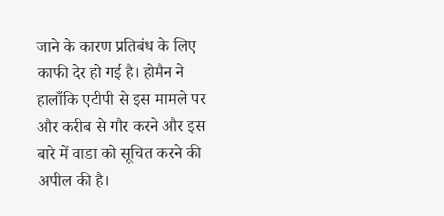जाने के कारण प्रतिबंध के लिए काफी देर हो गई है। होमैन ने हालाँकि एटीपी से इस मामले पर और करीब से गौर करने और इस बारे में वाडा को सूचित करने की अपील की है।